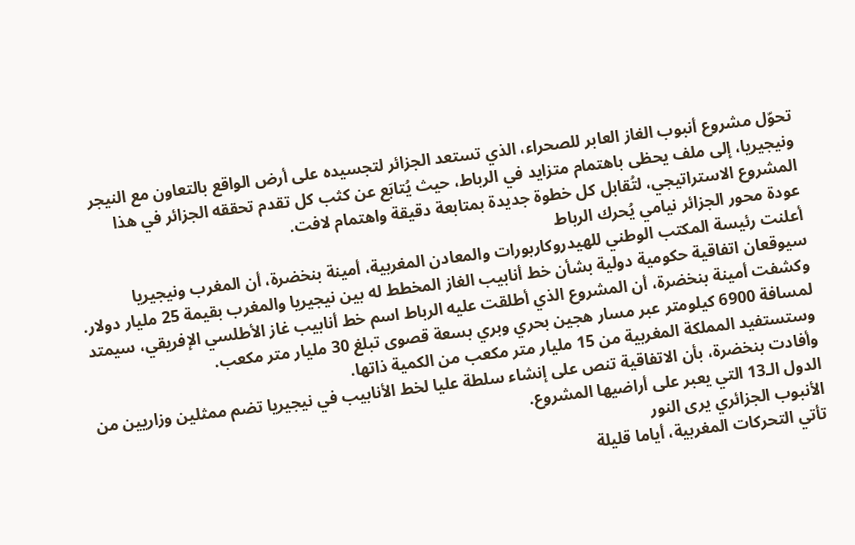تحوّل مشروع أنبوب الغاز العابر للصحراء، الذي تستعد الجزائر لتجسيده على أرض الواقع بالتعاون مع النيجر ونيجيريا، إلى ملف يحظى باهتمام متزايد في الرباط، حيث يُتابَع عن كثب كل تقدم تحققه الجزائر في هذا المشروع الاستراتيجي، لتُقابل كل خطوة جديدة بمتابعة دقيقة واهتمام لافت.
عودة محور الجزائر نيامي يُحرك الرباط
أعلنت رئيسة المكتب الوطني للهيدروكاربورات والمعادن المغربية، أمينة بنخضرة، أن المغرب ونيجيريا سيوقعان اتفاقية حكومية دولية بشأن خط أنابيب الغاز المخطط له بين نيجيريا والمغرب بقيمة 25 مليار دولار.
وكشفت أمينة بنخضرة، أن المشروع الذي أطلقت عليه الرباط اسم خط أنابيب غاز الأطلسي الإفريقي، سيمتد لمسافة 6900 كيلومتر عبر مسار هجين بحري وبري بسعة قصوى تبلغ 30 مليار متر مكعب.
وستستفيد المملكة المغربية من 15 مليار متر مكعب من الكمية ذاتها.
وأفادت بنخضرة، بأن الاتفاقية تنص على إنشاء سلطة عليا لخط الأنابيب في نيجيريا تضم ممثلين وزاريين من الدول الـ13 التي يعبر على أراضيها المشروع.
الأنبوب الجزائري يرى النور
تأتي التحركات المغربية، أياما قليلة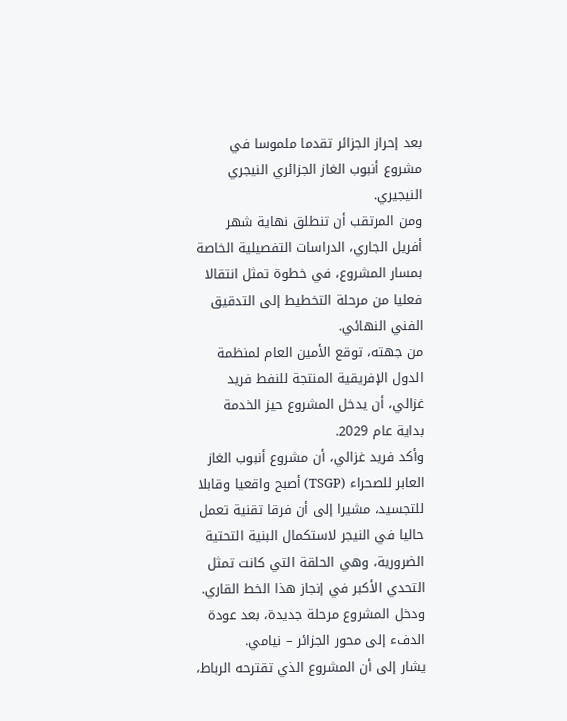بعد إحراز الجزائر تقدما ملموسا في مشروع أنبوب الغاز الجزائري النيجري النيجيري.
ومن المرتقب أن تنطلق نهاية شهر أفريل الجاري، الدراسات التفصيلية الخاصة بمسار المشروع، في خطوة تمثل انتقالا فعليا من مرحلة التخطيط إلى التدقيق الفني النهائي.
من جهته، توقع الأمين العام لمنظمة الدول الإفريقية المنتجة للنفط فريد غزالي، أن يدخل المشروع حيز الخدمة بداية عام 2029.
وأكد فريد غزالي، أن مشروع أنبوب الغاز العابر للصحراء (TSGP) أصبح واقعيا وقابلا للتجسيد، مشيرا إلى أن فرقا تقنية تعمل حاليا في النيجر لاستكمال البنية التحتية الضرورية، وهي الحلقة التي كانت تمثل التحدي الأكبر في إنجاز هذا الخط القاري.
ودخل المشروع مرحلة جديدة، بعد عودة الدفء إلى محور الجزائر – نيامي.
يشار إلى أن المشروع الذي تقترحه الرباط،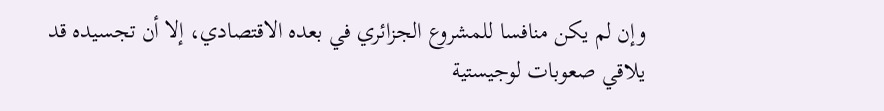وإن لم يكن منافسا للمشروع الجزائري في بعده الاقتصادي، إلا أن تجسيده قد يلاقي صعوبات لوجيستية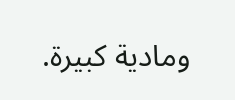ومادية كبيرة.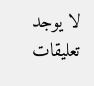لا يوجد تعليقات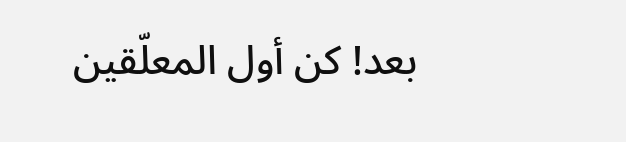بعد! كن أول المعلّقين